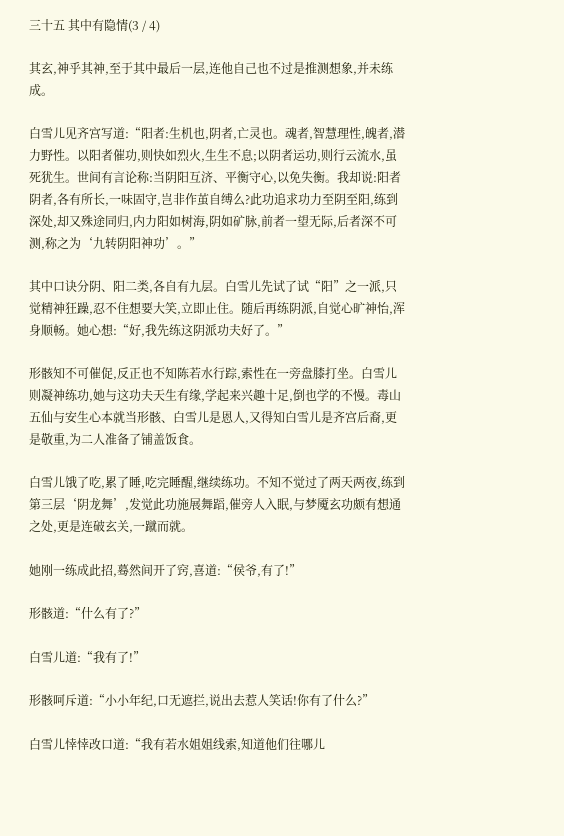三十五 其中有隐情(3 / 4)

其玄,神乎其神,至于其中最后一层,连他自己也不过是推测想象,并未练成。

白雪儿见齐宫写道:“阳者:生机也,阴者,亡灵也。魂者,智慧理性,魄者,潜力野性。以阳者催功,则快如烈火,生生不息;以阴者运功,则行云流水,虽死犹生。世间有言论称:当阴阳互济、平衡守心,以免失衡。我却说:阳者阴者,各有所长,一味固守,岂非作茧自缚么?此功追求功力至阴至阳,练到深处,却又殊途同归,内力阳如树海,阴如矿脉,前者一望无际,后者深不可测,称之为‘九转阴阳神功’。”

其中口诀分阴、阳二类,各自有九层。白雪儿先试了试“阳”之一派,只觉精神狂躁,忍不住想要大笑,立即止住。随后再练阴派,自觉心旷神怡,浑身顺畅。她心想:“好,我先练这阴派功夫好了。”

形骸知不可催促,反正也不知陈若水行踪,索性在一旁盘膝打坐。白雪儿则凝神练功,她与这功夫天生有缘,学起来兴趣十足,倒也学的不慢。毒山五仙与安生心本就当形骸、白雪儿是恩人,又得知白雪儿是齐宫后裔,更是敬重,为二人准备了铺盖饭食。

白雪儿饿了吃,累了睡,吃完睡醒,继续练功。不知不觉过了两天两夜,练到第三层‘阴龙舞’,发觉此功施展舞蹈,催旁人入眠,与梦魇玄功颇有想通之处,更是连破玄关,一蹴而就。

她刚一练成此招,蓦然间开了窍,喜道:“侯爷,有了!”

形骸道:“什么有了?”

白雪儿道:“我有了!”

形骸呵斥道:“小小年纪,口无遮拦,说出去惹人笑话!你有了什么?”

白雪儿悻悻改口道:“我有若水姐姐线索,知道他们往哪儿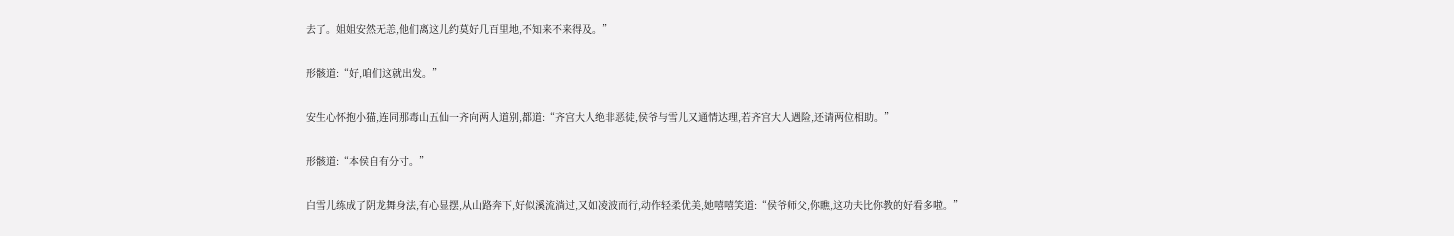去了。姐姐安然无恙,他们离这儿约莫好几百里地,不知来不来得及。”

形骸道:“好,咱们这就出发。”

安生心怀抱小猫,连同那毒山五仙一齐向两人道别,都道:“齐宫大人绝非恶徒,侯爷与雪儿又通情达理,若齐宫大人遇险,还请两位相助。”

形骸道:“本侯自有分寸。”

白雪儿练成了阴龙舞身法,有心显摆,从山路奔下,好似溪流淌过,又如凌波而行,动作轻柔优美,她嘻嘻笑道:“侯爷师父,你瞧,这功夫比你教的好看多啦。”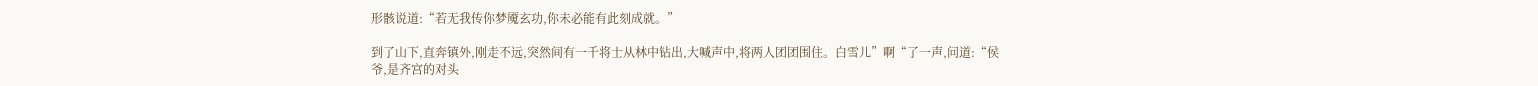形骸说道:“若无我传你梦魇玄功,你未必能有此刻成就。”

到了山下,直奔镇外,刚走不远,突然间有一千将士从林中钻出,大喊声中,将两人团团围住。白雪儿”啊“了一声,问道:“侯爷,是齐宫的对头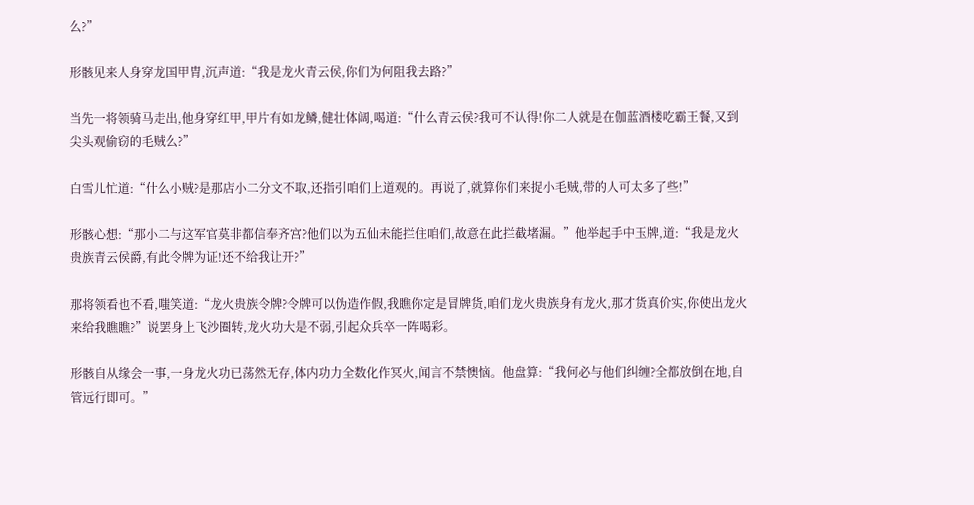么?”

形骸见来人身穿龙国甲胄,沉声道:“我是龙火青云侯,你们为何阻我去路?”

当先一将领骑马走出,他身穿红甲,甲片有如龙鳞,健壮体阔,喝道:“什么青云侯?我可不认得!你二人就是在伽蓝酒楼吃霸王餐,又到尖头观偷窃的毛贼么?”

白雪儿忙道:“什么小贼?是那店小二分文不取,还指引咱们上道观的。再说了,就算你们来捉小毛贼,带的人可太多了些!”

形骸心想:“那小二与这军官莫非都信奉齐宫?他们以为五仙未能拦住咱们,故意在此拦截堵漏。”他举起手中玉牌,道:“我是龙火贵族青云侯爵,有此令牌为证!还不给我让开?”

那将领看也不看,嗤笑道:“龙火贵族令牌?令牌可以伪造作假,我瞧你定是冒牌货,咱们龙火贵族身有龙火,那才货真价实,你使出龙火来给我瞧瞧?”说罢身上飞沙圈转,龙火功大是不弱,引起众兵卒一阵喝彩。

形骸自从缘会一事,一身龙火功已荡然无存,体内功力全数化作冥火,闻言不禁懊恼。他盘算:“我何必与他们纠缠?全都放倒在地,自管远行即可。”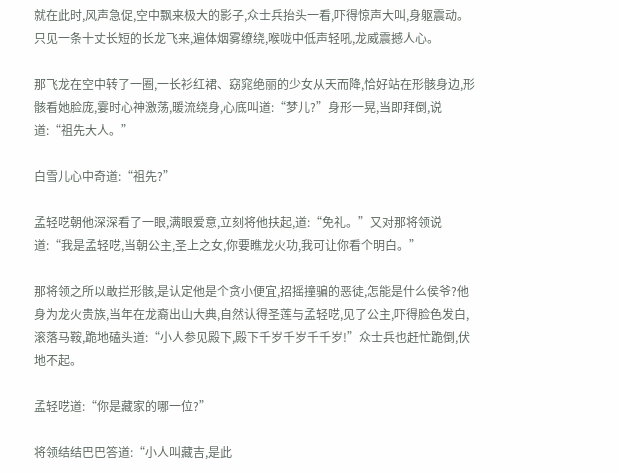就在此时,风声急促,空中飘来极大的影子,众士兵抬头一看,吓得惊声大叫,身躯震动。只见一条十丈长短的长龙飞来,遍体烟雾缭绕,喉咙中低声轻吼,龙威震撼人心。

那飞龙在空中转了一圈,一长衫红裙、窈窕绝丽的少女从天而降,恰好站在形骸身边,形骸看她脸庞,霎时心神激荡,暖流绕身,心底叫道:“梦儿?”身形一晃,当即拜倒,说道:“祖先大人。”

白雪儿心中奇道:“祖先?”

孟轻呓朝他深深看了一眼,满眼爱意,立刻将他扶起,道:“免礼。”又对那将领说道:“我是孟轻呓,当朝公主,圣上之女,你要瞧龙火功,我可让你看个明白。”

那将领之所以敢拦形骸,是认定他是个贪小便宜,招摇撞骗的恶徒,怎能是什么侯爷?他身为龙火贵族,当年在龙裔出山大典,自然认得圣莲与孟轻呓,见了公主,吓得脸色发白,滚落马鞍,跪地磕头道:“小人参见殿下,殿下千岁千岁千千岁!”众士兵也赶忙跪倒,伏地不起。

孟轻呓道:“你是藏家的哪一位?”

将领结结巴巴答道:“小人叫藏吉,是此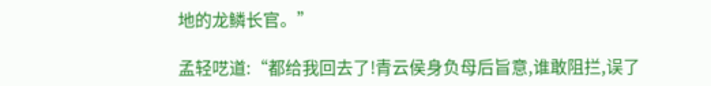地的龙鳞长官。”

孟轻呓道:“都给我回去了!青云侯身负母后旨意,谁敢阻拦,误了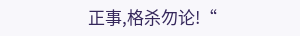正事,格杀勿论!“